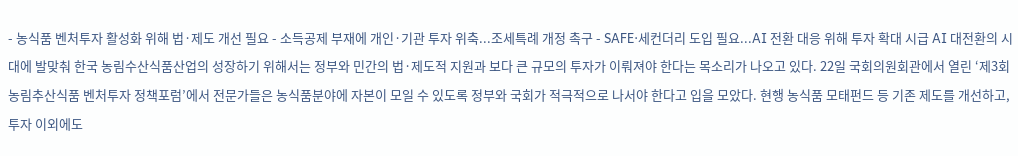- 농식품 벤처투자 활성화 위해 법·제도 개선 필요 - 소득공제 부재에 개인·기관 투자 위축...조세특례 개정 촉구 - SAFE·세컨더리 도입 필요...AI 전환 대응 위해 투자 확대 시급 AI 대전환의 시대에 발맞춰 한국 농림수산식품산업의 성장하기 위해서는 정부와 민간의 법·제도적 지원과 보다 큰 규모의 투자가 이뤄져야 한다는 목소리가 나오고 있다. 22일 국회의원회관에서 열린 ‘제3회 농림추산식품 벤처투자 정책포럼’에서 전문가들은 농식품분야에 자본이 모일 수 있도록 정부와 국회가 적극적으로 나서야 한다고 입을 모았다. 현행 농식품 모태펀드 등 기존 제도를 개선하고, 투자 이외에도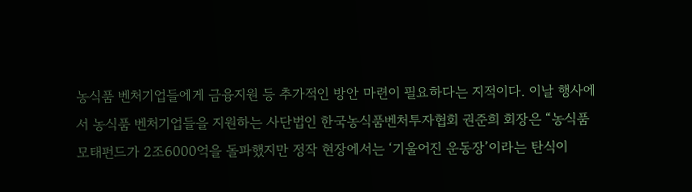농식품 벤처기업들에게 금융지원 등 추가적인 방안 마련이 필요하다는 지적이다. 이날 행사에서 농식품 벤처기업들을 지원하는 사단법인 한국농식품벤처투자협회 권준희 회장은 “농식품 모태펀드가 2조6000억을 돌파했지만 정작 현장에서는 ‘기울어진 운동장’이라는 탄식이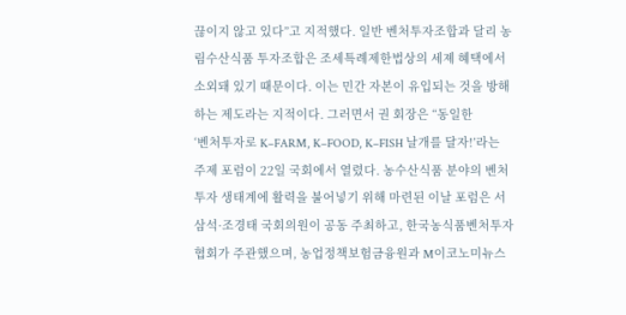끊이지 않고 있다”고 지적했다. 일반 벤처투자조합과 달리 농림수산식품 투자조합은 조세특례제한법상의 세졔 혜택에서 소외돼 있기 때문이다. 이는 민간 자본이 유입되는 것을 방해하는 제도라는 지적이다. 그러면서 권 회장은 “동일한
‘벤처투자로 K–FARM, K–FOOD, K–FISH 날개를 달자!’라는 주제 포럼이 22일 국회에서 열렸다. 농수산식품 분야의 벤처투자 생태계에 활력을 불어넣기 위해 마련된 이날 포럼은 서삼석·조경태 국회의원이 공동 주최하고, 한국농식품벤처투자협회가 주관했으며, 농업정책보험금융원과 M이코노미뉴스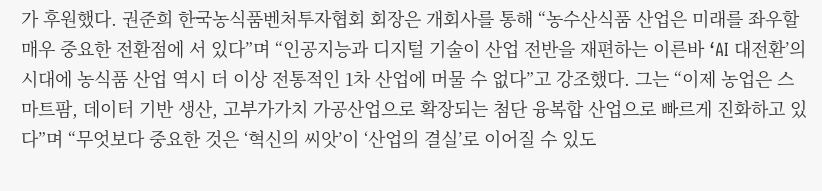가 후원했다. 권준희 한국농식품벤처투자협회 회장은 개회사를 통해 “농수산식품 산업은 미래를 좌우할 매우 중요한 전환점에 서 있다”며 “인공지능과 디지털 기술이 산업 전반을 재편하는 이른바 ‘AI 대전환’의 시대에 농식품 산업 역시 더 이상 전통적인 1차 산업에 머물 수 없다”고 강조했다. 그는 “이제 농업은 스마트팜, 데이터 기반 생산, 고부가가치 가공산업으로 확장되는 첨단 융복합 산업으로 빠르게 진화하고 있다”며 “무엇보다 중요한 것은 ‘혁신의 씨앗’이 ‘산업의 결실’로 이어질 수 있도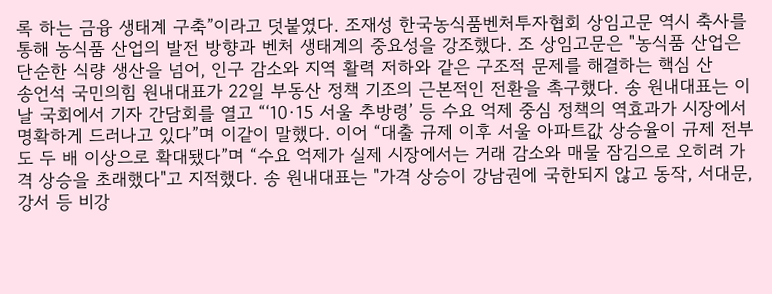록 하는 금융 생태계 구축”이라고 덧붙였다. 조재성 한국농식품벤처투자협회 상임고문 역시 축사를 통해 농식품 산업의 발전 방향과 벤처 생태계의 중요성을 강조했다. 조 상임고문은 "농식품 산업은 단순한 식량 생산을 넘어, 인구 감소와 지역 활력 저하와 같은 구조적 문제를 해결하는 핵심 산
송언석 국민의힘 원내대표가 22일 부동산 정책 기조의 근본적인 전환을 촉구했다. 송 원내대표는 이날 국회에서 기자 간담회를 열고 “‘10·15 서울 추방령’ 등 수요 억제 중심 정책의 역효과가 시장에서 명확하게 드러나고 있다”며 이같이 말했다. 이어 “대출 규제 이후 서울 아파트값 상승율이 규제 전부도 두 배 이상으로 확대됐다”며 “수요 억제가 실제 시장에서는 거래 감소와 매물 잠김으로 오히려 가격 상승을 초래했다"고 지적했다. 송 원내대표는 "가격 상승이 강남권에 국한되지 않고 동작, 서대문, 강서 등 비강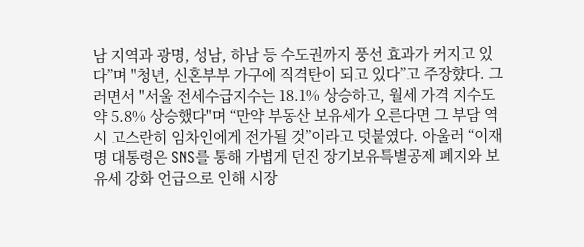남 지역과 광명, 성남, 하남 등 수도권까지 풍선 효과가 커지고 있다”며 "청년, 신혼부부 가구에 직격탄이 되고 있다”고 주장햤다. 그러면서 "서울 전세수급지수는 18.1% 상승하고, 월세 가격 지수도 약 5.8% 상승했다"며 “만약 부동산 보유세가 오른다면 그 부담 역시 고스란히 임차인에게 전가될 것”이라고 덧붙였다. 아울러 “이재명 대통령은 SNS를 통해 가볍게 던진 장기보유특별공제 폐지와 보유세 강화 언급으로 인해 시장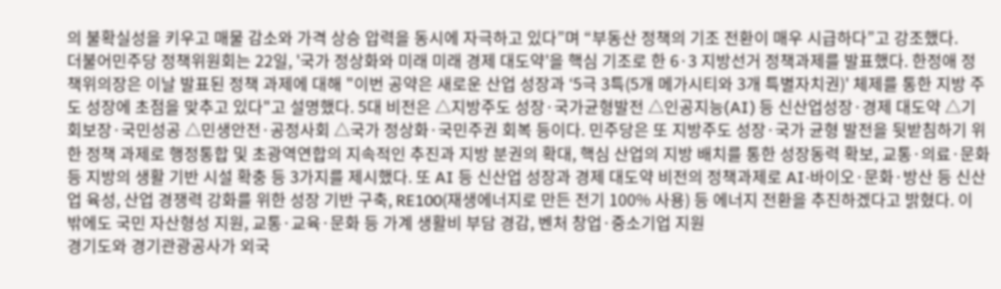의 불확실성을 키우고 매물 감소와 가격 상승 압력을 동시에 자극하고 있다”며 “부동산 정책의 기조 전환이 매우 시급하다”고 강조했다.
더불어민주당 정책위원회는 22일, '국가 정상화와 미래 미래 경제 대도약'을 핵심 기조로 한 6·3 지방선거 정책과제를 발표했다. 한정애 정책위의장은 이날 발표된 정책 과제에 대해 "이번 공약은 새로운 산업 성장과 ‘5극 3특(5개 메가시티와 3개 특별자치권)' 체제를 통한 지방 주도 성장에 초점을 맞추고 있다"고 설명했다. 5대 비전은 △지방주도 성장·국가균형발전 △인공지능(AI) 등 신산업성장·경제 대도약 △기회보장·국민성공 △민생안전·공정사회 △국가 정상화·국민주권 회복 등이다. 민주당은 또 지방주도 성장·국가 균형 발전을 뒷받침하기 위한 정책 과제로 행정통합 및 초광역연합의 지속적인 추진과 지방 분권의 확대, 핵심 산업의 지방 배치를 통한 성장동력 확보, 교통·의료·문화 등 지방의 생활 기반 시설 확충 등 3가지를 제시했다. 또 AI 등 신산업 성장과 경제 대도약 비전의 정책과제로 AI·바이오·문화·방산 등 신산업 육성, 산업 경쟁력 강화를 위한 성장 기반 구축, RE100(재생에너지로 만든 전기 100% 사용) 등 에너지 전환을 추진하겠다고 밝혔다. 이 밖에도 국민 자산형성 지원, 교통·교육·문화 등 가계 생활비 부담 경감, 벤처 창업·중소기업 지원
경기도와 경기관광공사가 외국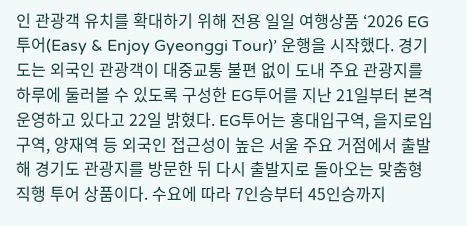인 관광객 유치를 확대하기 위해 전용 일일 여행상품 ‘2026 EG투어(Easy & Enjoy Gyeonggi Tour)’ 운행을 시작했다. 경기도는 외국인 관광객이 대중교통 불편 없이 도내 주요 관광지를 하루에 둘러볼 수 있도록 구성한 EG투어를 지난 21일부터 본격 운영하고 있다고 22일 밝혔다. EG투어는 홍대입구역, 을지로입구역, 양재역 등 외국인 접근성이 높은 서울 주요 거점에서 출발해 경기도 관광지를 방문한 뒤 다시 출발지로 돌아오는 맞춤형 직행 투어 상품이다. 수요에 따라 7인승부터 45인승까지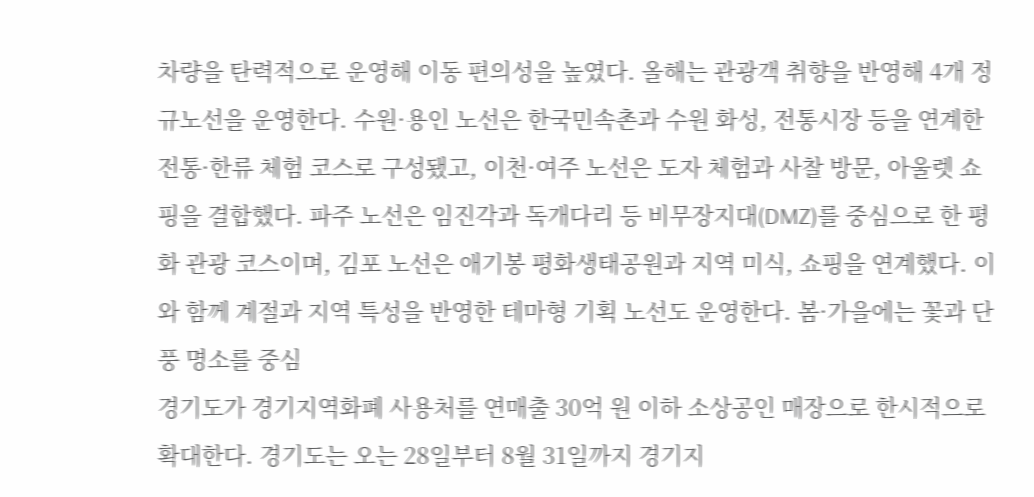차량을 탄력적으로 운영해 이동 편의성을 높였다. 올해는 관광객 취향을 반영해 4개 정규노선을 운영한다. 수원·용인 노선은 한국민속촌과 수원 화성, 전통시장 등을 연계한 전통·한류 체험 코스로 구성됐고, 이천·여주 노선은 도자 체험과 사찰 방문, 아울렛 쇼핑을 결합했다. 파주 노선은 임진각과 독개다리 등 비무장지대(DMZ)를 중심으로 한 평화 관광 코스이며, 김포 노선은 애기봉 평화생태공원과 지역 미식, 쇼핑을 연계했다. 이와 함께 계절과 지역 특성을 반영한 테마형 기획 노선도 운영한다. 봄·가을에는 꽃과 단풍 명소를 중심
경기도가 경기지역화폐 사용처를 연매출 30억 원 이하 소상공인 매장으로 한시적으로 확대한다. 경기도는 오는 28일부터 8월 31일까지 경기지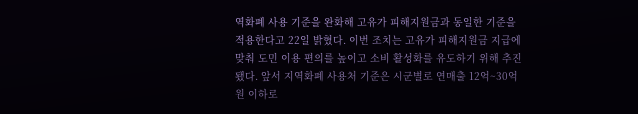역화폐 사용 기준을 완화해 고유가 피해지원금과 동일한 기준을 적용한다고 22일 밝혔다. 이번 조치는 고유가 피해지원금 지급에 맞춰 도민 이용 편의를 높이고 소비 활성화를 유도하기 위해 추진됐다. 앞서 지역화폐 사용처 기준은 시군별로 연매출 12억~30억원 이하로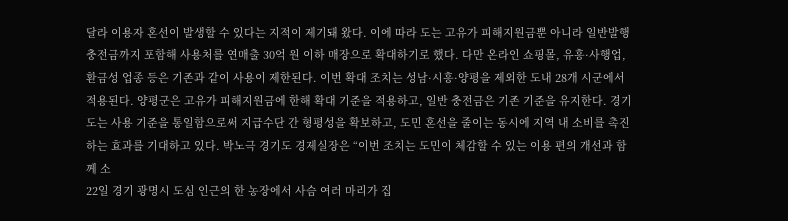달라 이용자 혼선이 발생할 수 있다는 지적이 제기돼 왔다. 이에 따라 도는 고유가 피해지원금뿐 아니라 일반발행 충전금까지 포함해 사용처를 연매출 30억 원 이하 매장으로 확대하기로 했다. 다만 온라인 쇼핑몰, 유흥·사행업, 환금성 업종 등은 기존과 같이 사용이 제한된다. 이번 확대 조치는 성남·시흥·양평을 제외한 도내 28개 시군에서 적용된다. 양평군은 고유가 피해지원금에 한해 확대 기준을 적용하고, 일반 충전금은 기존 기준을 유지한다. 경기도는 사용 기준을 통일함으로써 지급수단 간 형평성을 확보하고, 도민 혼선을 줄이는 동시에 지역 내 소비를 촉진하는 효과를 기대하고 있다. 박노극 경기도 경제실장은 “이번 조치는 도민이 체감할 수 있는 이용 편의 개선과 함께 소
22일 경기 광명시 도심 인근의 한 농장에서 사슴 여러 마리가 집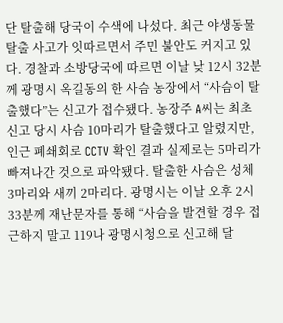단 탈출해 당국이 수색에 나섰다. 최근 야생동물 탈출 사고가 잇따르면서 주민 불안도 커지고 있다. 경찰과 소방당국에 따르면 이날 낮 12시 32분께 광명시 옥길동의 한 사슴 농장에서 “사슴이 탈출했다”는 신고가 접수됐다. 농장주 A씨는 최초 신고 당시 사슴 10마리가 탈출했다고 알렸지만, 인근 폐쇄회로 CCTV 확인 결과 실제로는 5마리가 빠져나간 것으로 파악됐다. 탈출한 사슴은 성체 3마리와 새끼 2마리다. 광명시는 이날 오후 2시 33분께 재난문자를 통해 “사슴을 발견할 경우 접근하지 말고 119나 광명시청으로 신고해 달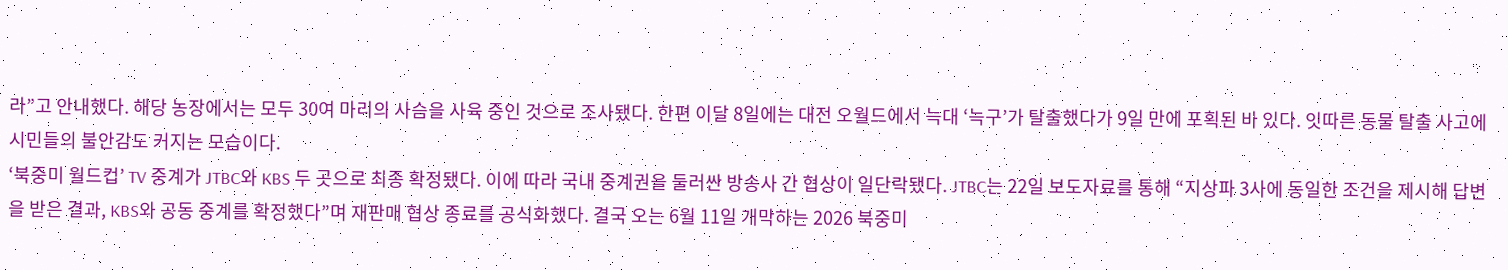라”고 안내했다. 해당 농장에서는 모두 30여 마리의 사슴을 사육 중인 것으로 조사됐다. 한편 이달 8일에는 대전 오월드에서 늑대 ‘늑구’가 탈출했다가 9일 만에 포획된 바 있다. 잇따른 동물 탈출 사고에 시민들의 불안감도 커지는 모습이다.
‘북중미 월드컵’ TV 중계가 JTBC와 KBS 두 곳으로 최종 확정됐다. 이에 따라 국내 중계권을 둘러싼 방송사 간 협상이 일단락됐다. JTBC는 22일 보도자료를 통해 “지상파 3사에 동일한 조건을 제시해 답변을 받은 결과, KBS와 공동 중계를 확정했다”며 재판매 협상 종료를 공식화했다. 결국 오는 6월 11일 개막하는 2026 북중미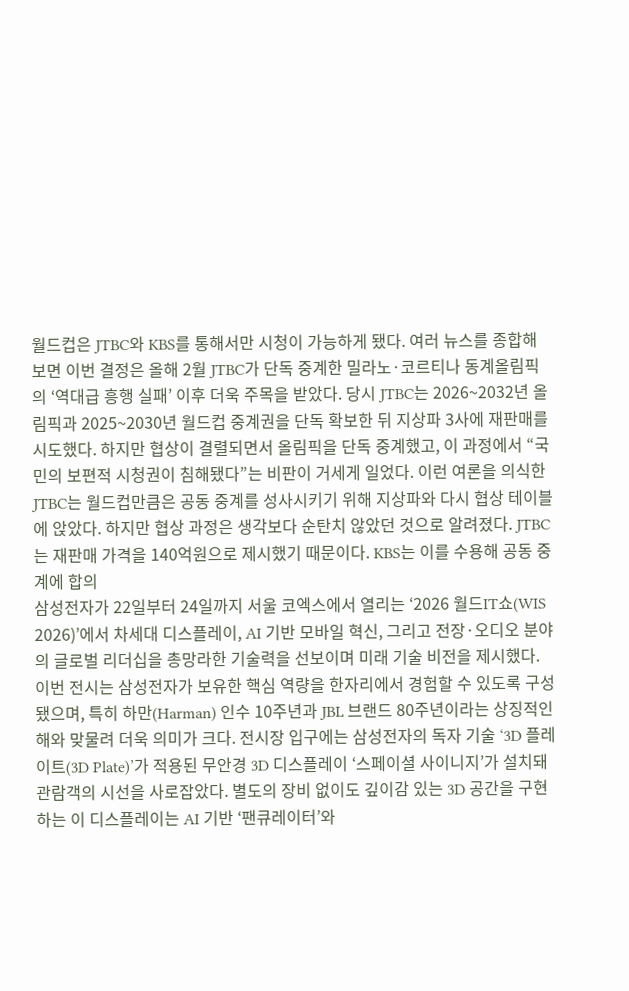월드컵은 JTBC와 KBS를 통해서만 시청이 가능하게 됐다. 여러 뉴스를 종합해 보면 이번 결정은 올해 2월 JTBC가 단독 중계한 밀라노·코르티나 동계올림픽의 ‘역대급 흥행 실패’ 이후 더욱 주목을 받았다. 당시 JTBC는 2026~2032년 올림픽과 2025~2030년 월드컵 중계권을 단독 확보한 뒤 지상파 3사에 재판매를 시도했다. 하지만 협상이 결렬되면서 올림픽을 단독 중계했고, 이 과정에서 “국민의 보편적 시청권이 침해됐다”는 비판이 거세게 일었다. 이런 여론을 의식한 JTBC는 월드컵만큼은 공동 중계를 성사시키기 위해 지상파와 다시 협상 테이블에 앉았다. 하지만 협상 과정은 생각보다 순탄치 않았던 것으로 알려졌다. JTBC는 재판매 가격을 140억원으로 제시했기 때문이다. KBS는 이를 수용해 공동 중계에 합의
삼성전자가 22일부터 24일까지 서울 코엑스에서 열리는 ‘2026 월드IT쇼(WIS 2026)’에서 차세대 디스플레이, AI 기반 모바일 혁신, 그리고 전장·오디오 분야의 글로벌 리더십을 총망라한 기술력을 선보이며 미래 기술 비전을 제시했다. 이번 전시는 삼성전자가 보유한 핵심 역량을 한자리에서 경험할 수 있도록 구성됐으며, 특히 하만(Harman) 인수 10주년과 JBL 브랜드 80주년이라는 상징적인 해와 맞물려 더욱 의미가 크다. 전시장 입구에는 삼성전자의 독자 기술 ‘3D 플레이트(3D Plate)’가 적용된 무안경 3D 디스플레이 ‘스페이셜 사이니지’가 설치돼 관람객의 시선을 사로잡았다. 별도의 장비 없이도 깊이감 있는 3D 공간을 구현하는 이 디스플레이는 AI 기반 ‘팬큐레이터’와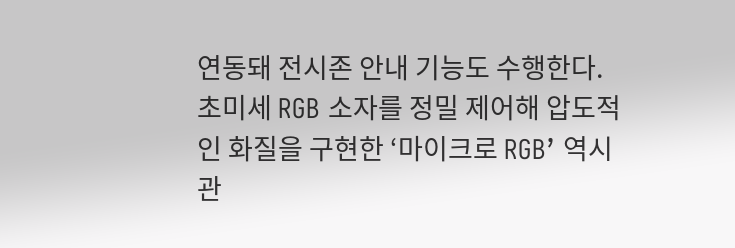연동돼 전시존 안내 기능도 수행한다. 초미세 RGB 소자를 정밀 제어해 압도적인 화질을 구현한 ‘마이크로 RGB’ 역시 관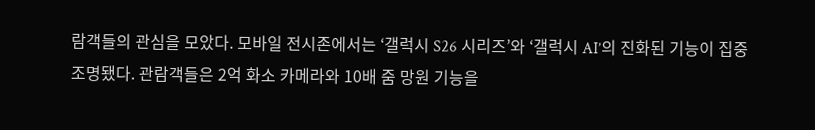람객들의 관심을 모았다. 모바일 전시존에서는 ‘갤럭시 S26 시리즈’와 ‘갤럭시 AI’의 진화된 기능이 집중 조명됐다. 관람객들은 2억 화소 카메라와 10배 줌 망원 기능을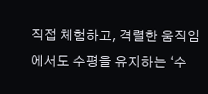직접 체험하고, 격렬한 움직임에서도 수평을 유지하는 ‘수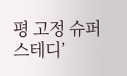평 고정 슈퍼 스테디’